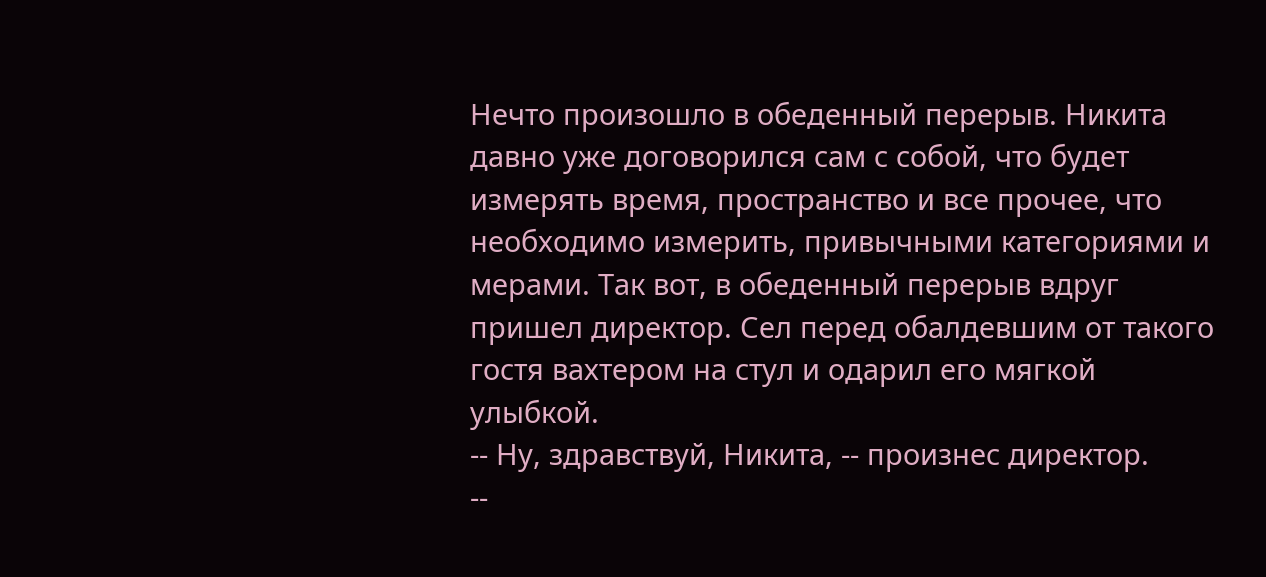Нечто произошло в обеденный перерыв. Никита давно уже договорился сам с собой, что будет измерять время, пространство и все прочее, что необходимо измерить, привычными категориями и мерами. Так вот, в обеденный перерыв вдруг пришел директор. Сел перед обалдевшим от такого гостя вахтером на стул и одарил его мягкой улыбкой.
-- Ну, здравствуй, Никита, -- произнес директор.
--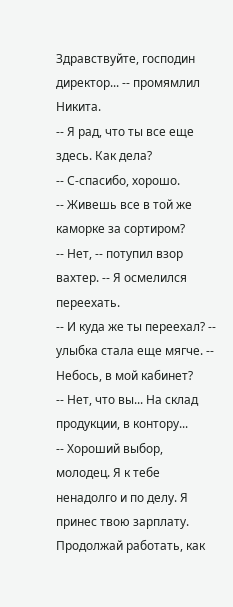Здравствуйте, господин директор... -- промямлил Никита.
-- Я рад, что ты все еще здесь. Как дела?
-- С-спасибо, хорошо.
-- Живешь все в той же каморке за сортиром?
-- Нет, -- потупил взор вахтер. -- Я осмелился переехать.
-- И куда же ты переехал? -- улыбка стала еще мягче. -- Небось, в мой кабинет?
-- Нет, что вы... На склад продукции, в контору...
-- Хороший выбор, молодец. Я к тебе ненадолго и по делу. Я принес твою зарплату. Продолжай работать, как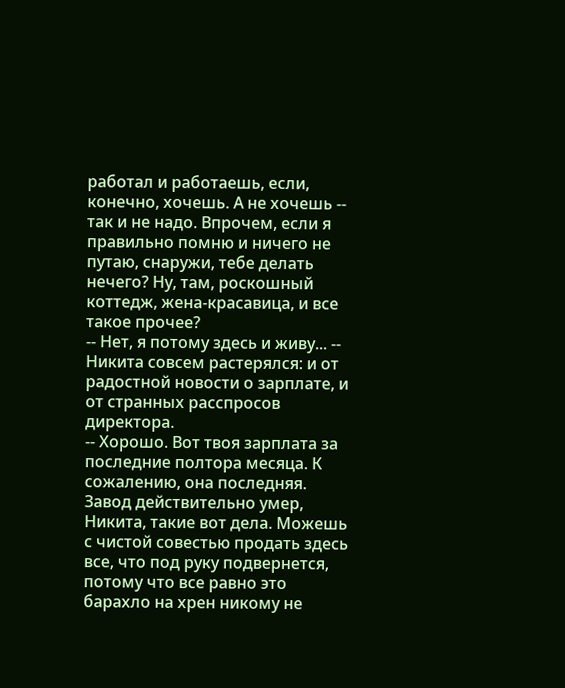работал и работаешь, если, конечно, хочешь. А не хочешь -- так и не надо. Впрочем, если я правильно помню и ничего не путаю, снаружи, тебе делать нечего? Ну, там, роскошный коттедж, жена-красавица, и все такое прочее?
-- Нет, я потому здесь и живу... -- Никита совсем растерялся: и от радостной новости о зарплате, и от странных расспросов директора.
-- Хорошо. Вот твоя зарплата за последние полтора месяца. К сожалению, она последняя. Завод действительно умер, Никита, такие вот дела. Можешь с чистой совестью продать здесь все, что под руку подвернется, потому что все равно это барахло на хрен никому не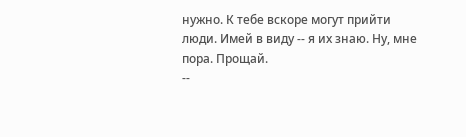нужно. К тебе вскоре могут прийти люди. Имей в виду -- я их знаю. Ну, мне пора. Прощай.
--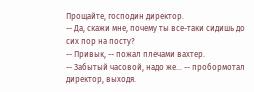Прощайте, господин директор.
-- Да, скажи мне, почему ты все-таки сидишь до сих пор на посту?
-- Привык, -- пожал плечами вахтер.
-- Забытый часовой, надо же... -- пробормотал директор, выходя.